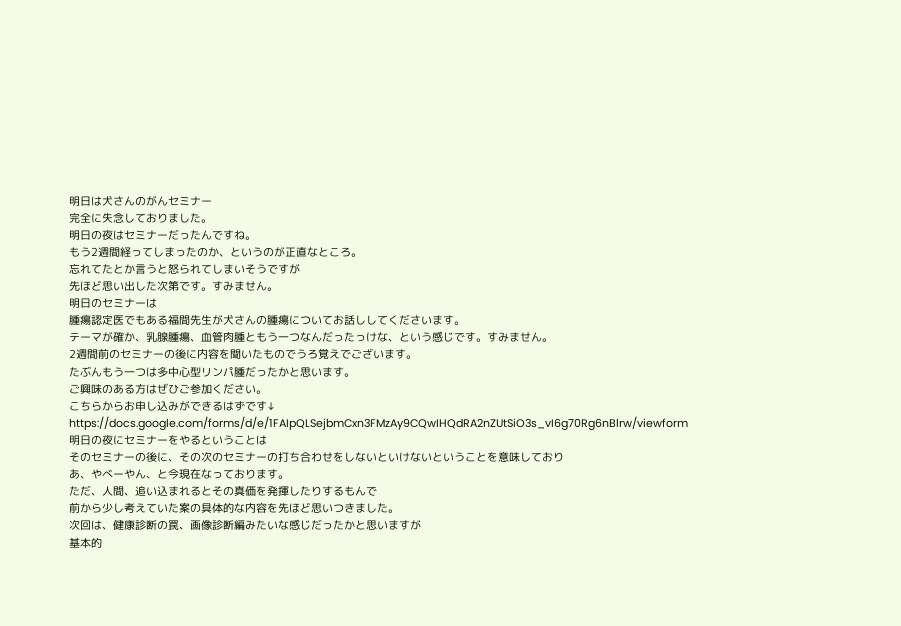明日は犬さんのがんセミナー
完全に失念しておりました。
明日の夜はセミナーだったんですね。
もう2週間経ってしまったのか、というのが正直なところ。
忘れてたとか言うと怒られてしまいそうですが
先ほど思い出した次第です。すみません。
明日のセミナーは
腫瘍認定医でもある福間先生が犬さんの腫瘍についてお話ししてくださいます。
テーマが確か、乳腺腫瘍、血管肉腫ともう一つなんだったっけな、という感じです。すみません。
2週間前のセミナーの後に内容を聞いたものでうろ覚えでございます。
たぶんもう一つは多中心型リンパ腫だったかと思います。
ご興味のある方はぜひご参加ください。
こちらからお申し込みができるはずです↓
https://docs.google.com/forms/d/e/1FAIpQLSejbmCxn3FMzAy9CQwIHQdRA2nZUtSiO3s_vI6g70Rg6nBlrw/viewform
明日の夜にセミナーをやるということは
そのセミナーの後に、その次のセミナーの打ち合わせをしないといけないということを意味しており
あ、やべーやん、と今現在なっております。
ただ、人間、追い込まれるとその真価を発揮したりするもんで
前から少し考えていた案の具体的な内容を先ほど思いつきました。
次回は、健康診断の罠、画像診断編みたいな感じだったかと思いますが
基本的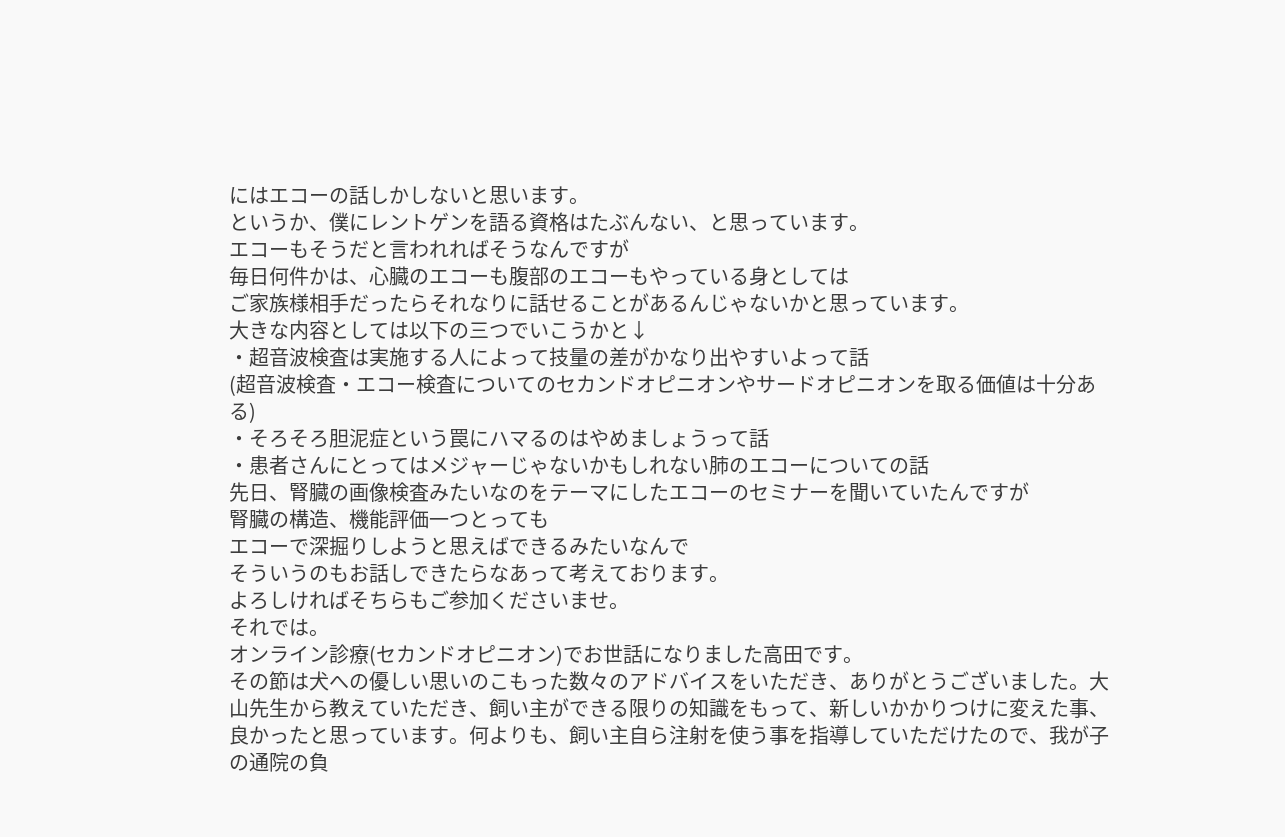にはエコーの話しかしないと思います。
というか、僕にレントゲンを語る資格はたぶんない、と思っています。
エコーもそうだと言われればそうなんですが
毎日何件かは、心臓のエコーも腹部のエコーもやっている身としては
ご家族様相手だったらそれなりに話せることがあるんじゃないかと思っています。
大きな内容としては以下の三つでいこうかと↓
・超音波検査は実施する人によって技量の差がかなり出やすいよって話
(超音波検査・エコー検査についてのセカンドオピニオンやサードオピニオンを取る価値は十分ある)
・そろそろ胆泥症という罠にハマるのはやめましょうって話
・患者さんにとってはメジャーじゃないかもしれない肺のエコーについての話
先日、腎臓の画像検査みたいなのをテーマにしたエコーのセミナーを聞いていたんですが
腎臓の構造、機能評価一つとっても
エコーで深掘りしようと思えばできるみたいなんで
そういうのもお話しできたらなあって考えております。
よろしければそちらもご参加くださいませ。
それでは。
オンライン診療(セカンドオピニオン)でお世話になりました高田です。
その節は犬への優しい思いのこもった数々のアドバイスをいただき、ありがとうございました。大山先生から教えていただき、飼い主ができる限りの知識をもって、新しいかかりつけに変えた事、良かったと思っています。何よりも、飼い主自ら注射を使う事を指導していただけたので、我が子の通院の負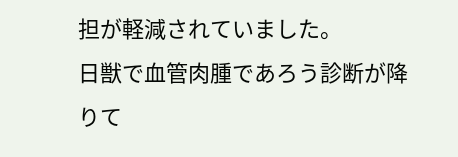担が軽減されていました。
日獣で血管肉腫であろう診断が降りて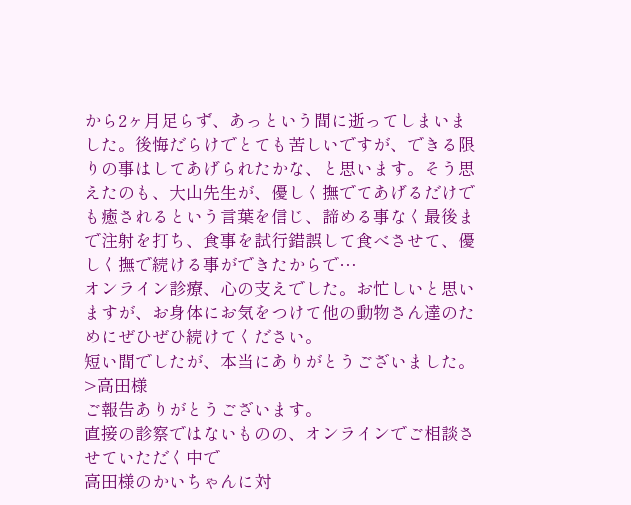から2ヶ月足らず、あっという間に逝ってしまいました。後悔だらけでとても苦しいですが、できる限りの事はしてあげられたかな、と思います。そう思えたのも、大山先生が、優しく撫でてあげるだけでも癒されるという言葉を信じ、諦める事なく最後まで注射を打ち、食事を試行錯誤して食べさせて、優しく撫で続ける事ができたからで…
オンライン診療、心の支えでした。お忙しいと思いますが、お身体にお気をつけて他の動物さん達のためにぜひぜひ続けてください。
短い間でしたが、本当にありがとうございました。
>高田様
ご報告ありがとうございます。
直接の診察ではないものの、オンラインでご相談させていただく中で
高田様のかいちゃんに対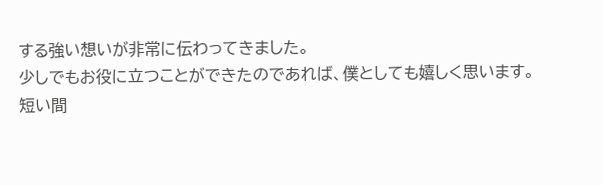する強い想いが非常に伝わってきました。
少しでもお役に立つことができたのであれば、僕としても嬉しく思います。
短い間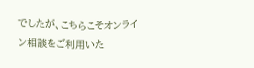でしたが、こちらこそオンライン相談をご利用いた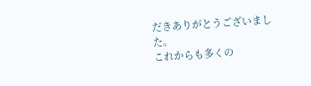だきありがとうございました。
これからも多くの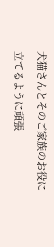犬猫さんとそのご家族のお役に立てるように頑張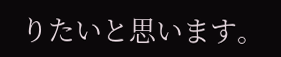りたいと思います。